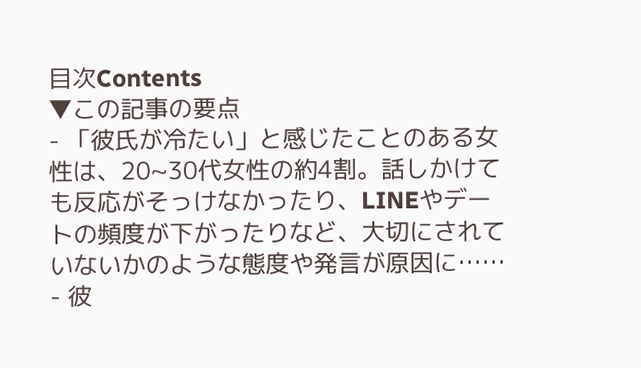目次Contents
▼この記事の要点
- 「彼氏が冷たい」と感じたことのある女性は、20~30代女性の約4割。話しかけても反応がそっけなかったり、LINEやデートの頻度が下がったりなど、大切にされていないかのような態度や発言が原因に……
- 彼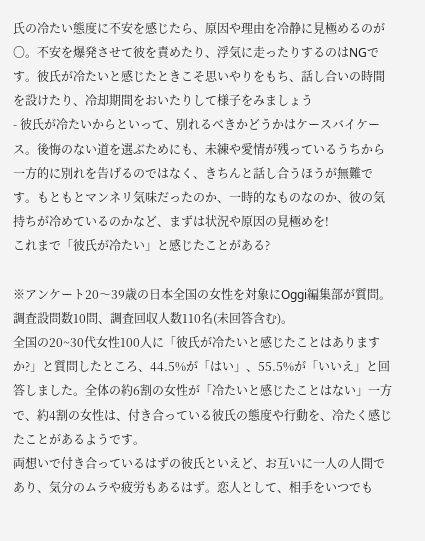氏の冷たい態度に不安を感じたら、原因や理由を冷静に見極めるのが〇。不安を爆発させて彼を責めたり、浮気に走ったりするのはNGです。彼氏が冷たいと感じたときこそ思いやりをもち、話し合いの時間を設けたり、冷却期間をおいたりして様子をみましょう
- 彼氏が冷たいからといって、別れるべきかどうかはケースバイケース。後悔のない道を選ぶためにも、未練や愛情が残っているうちから一方的に別れを告げるのではなく、きちんと話し合うほうが無難です。もともとマンネリ気味だったのか、一時的なものなのか、彼の気持ちが冷めているのかなど、まずは状況や原因の見極めを!
これまで「彼氏が冷たい」と感じたことがある?

※アンケート20〜39歳の日本全国の女性を対象にOggi編集部が質問。調査設問数10問、調査回収人数110名(未回答含む)。
全国の20~30代女性100人に「彼氏が冷たいと感じたことはありますか?」と質問したところ、44.5%が「はい」、55.5%が「いいえ」と回答しました。全体の約6割の女性が「冷たいと感じたことはない」一方で、約4割の女性は、付き合っている彼氏の態度や行動を、冷たく感じたことがあるようです。
両想いで付き合っているはずの彼氏といえど、お互いに一人の人間であり、気分のムラや疲労もあるはず。恋人として、相手をいつでも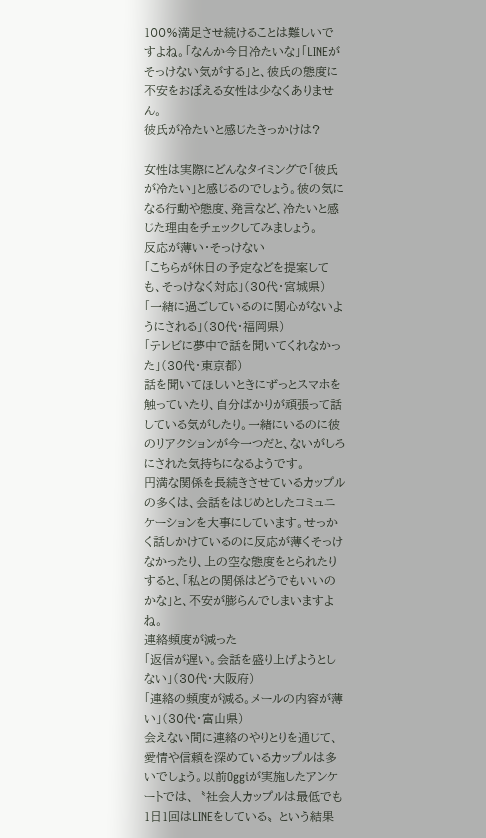100%満足させ続けることは難しいですよね。「なんか今日冷たいな」「LINEがそっけない気がする」と、彼氏の態度に不安をおぼえる女性は少なくありません。
彼氏が冷たいと感じたきっかけは?

女性は実際にどんなタイミングで「彼氏が冷たい」と感じるのでしょう。彼の気になる行動や態度、発言など、冷たいと感じた理由をチェックしてみましょう。
反応が薄い・そっけない
「こちらが休日の予定などを提案しても、そっけなく対応」(30代・宮城県)
「一緒に過ごしているのに関心がないようにされる」(30代・福岡県)
「テレビに夢中で話を聞いてくれなかった」(30代・東京都)
話を聞いてほしいときにずっとスマホを触っていたり、自分ばかりが頑張って話している気がしたり。一緒にいるのに彼のリアクションが今一つだと、ないがしろにされた気持ちになるようです。
円満な関係を長続きさせているカップルの多くは、会話をはじめとしたコミュニケーションを大事にしています。せっかく話しかけているのに反応が薄くそっけなかったり、上の空な態度をとられたりすると、「私との関係はどうでもいいのかな」と、不安が膨らんでしまいますよね。
連絡頻度が減った
「返信が遅い。会話を盛り上げようとしない」(30代・大阪府)
「連絡の頻度が減る。メールの内容が薄い」(30代・富山県)
会えない間に連絡のやりとりを通じて、愛情や信頼を深めているカップルは多いでしょう。以前Oggiが実施したアンケートでは、〝社会人カップルは最低でも1日1回はLINEをしている〟という結果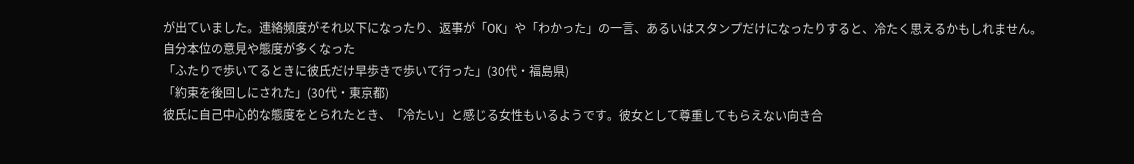が出ていました。連絡頻度がそれ以下になったり、返事が「OK」や「わかった」の一言、あるいはスタンプだけになったりすると、冷たく思えるかもしれません。
自分本位の意見や態度が多くなった
「ふたりで歩いてるときに彼氏だけ早歩きで歩いて行った」(30代・福島県)
「約束を後回しにされた」(30代・東京都)
彼氏に自己中心的な態度をとられたとき、「冷たい」と感じる女性もいるようです。彼女として尊重してもらえない向き合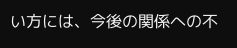い方には、今後の関係への不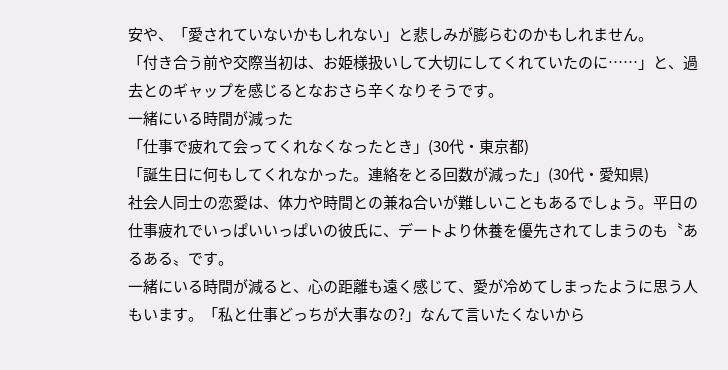安や、「愛されていないかもしれない」と悲しみが膨らむのかもしれません。
「付き合う前や交際当初は、お姫様扱いして大切にしてくれていたのに……」と、過去とのギャップを感じるとなおさら辛くなりそうです。
一緒にいる時間が減った
「仕事で疲れて会ってくれなくなったとき」(30代・東京都)
「誕生日に何もしてくれなかった。連絡をとる回数が減った」(30代・愛知県)
社会人同士の恋愛は、体力や時間との兼ね合いが難しいこともあるでしょう。平日の仕事疲れでいっぱいいっぱいの彼氏に、デートより休養を優先されてしまうのも〝あるある〟です。
一緒にいる時間が減ると、心の距離も遠く感じて、愛が冷めてしまったように思う人もいます。「私と仕事どっちが大事なの?」なんて言いたくないから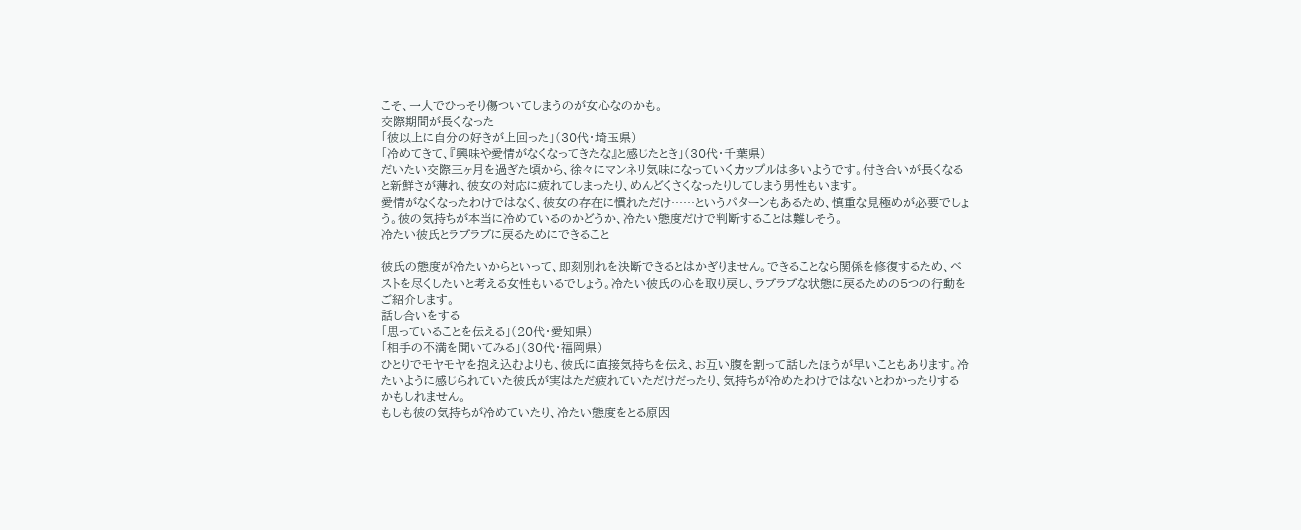こそ、一人でひっそり傷ついてしまうのが女心なのかも。
交際期間が長くなった
「彼以上に自分の好きが上回った」(30代・埼玉県)
「冷めてきて、『興味や愛情がなくなってきたな』と感じたとき」(30代・千葉県)
だいたい交際三ヶ月を過ぎた頃から、徐々にマンネリ気味になっていくカップルは多いようです。付き合いが長くなると新鮮さが薄れ、彼女の対応に疲れてしまったり、めんどくさくなったりしてしまう男性もいます。
愛情がなくなったわけではなく、彼女の存在に慣れただけ……というパターンもあるため、慎重な見極めが必要でしょう。彼の気持ちが本当に冷めているのかどうか、冷たい態度だけで判断することは難しそう。
冷たい彼氏とラブラブに戻るためにできること

彼氏の態度が冷たいからといって、即刻別れを決断できるとはかぎりません。できることなら関係を修復するため、ベストを尽くしたいと考える女性もいるでしょう。冷たい彼氏の心を取り戻し、ラブラブな状態に戻るための5つの行動をご紹介します。
話し合いをする
「思っていることを伝える」(20代・愛知県)
「相手の不満を聞いてみる」(30代・福岡県)
ひとりでモヤモヤを抱え込むよりも、彼氏に直接気持ちを伝え、お互い腹を割って話したほうが早いこともあります。冷たいように感じられていた彼氏が実はただ疲れていただけだったり、気持ちが冷めたわけではないとわかったりするかもしれません。
もしも彼の気持ちが冷めていたり、冷たい態度をとる原因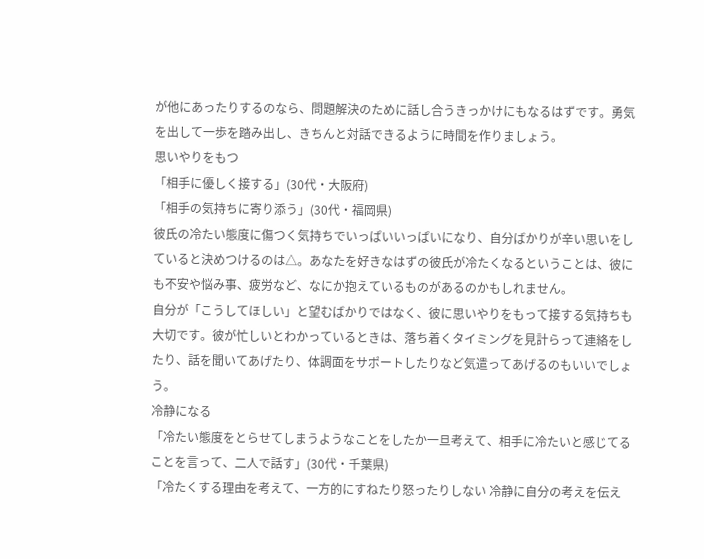が他にあったりするのなら、問題解決のために話し合うきっかけにもなるはずです。勇気を出して一歩を踏み出し、きちんと対話できるように時間を作りましょう。
思いやりをもつ
「相手に優しく接する」(30代・大阪府)
「相手の気持ちに寄り添う」(30代・福岡県)
彼氏の冷たい態度に傷つく気持ちでいっぱいいっぱいになり、自分ばかりが辛い思いをしていると決めつけるのは△。あなたを好きなはずの彼氏が冷たくなるということは、彼にも不安や悩み事、疲労など、なにか抱えているものがあるのかもしれません。
自分が「こうしてほしい」と望むばかりではなく、彼に思いやりをもって接する気持ちも大切です。彼が忙しいとわかっているときは、落ち着くタイミングを見計らって連絡をしたり、話を聞いてあげたり、体調面をサポートしたりなど気遣ってあげるのもいいでしょう。
冷静になる
「冷たい態度をとらせてしまうようなことをしたか一旦考えて、相手に冷たいと感じてることを言って、二人で話す」(30代・千葉県)
「冷たくする理由を考えて、一方的にすねたり怒ったりしない 冷静に自分の考えを伝え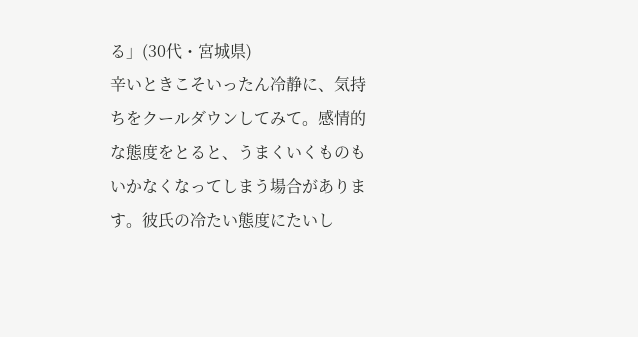る」(30代・宮城県)
辛いときこそいったん冷静に、気持ちをクールダウンしてみて。感情的な態度をとると、うまくいくものもいかなくなってしまう場合があります。彼氏の冷たい態度にたいし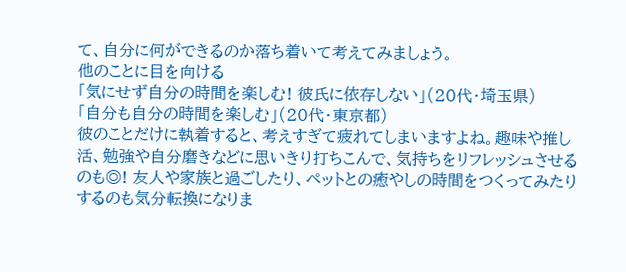て、自分に何ができるのか落ち着いて考えてみましょう。
他のことに目を向ける
「気にせず自分の時間を楽しむ! 彼氏に依存しない」(20代・埼玉県)
「自分も自分の時間を楽しむ」(20代・東京都)
彼のことだけに執着すると、考えすぎて疲れてしまいますよね。趣味や推し活、勉強や自分磨きなどに思いきり打ちこんで、気持ちをリフレッシュさせるのも◎! 友人や家族と過ごしたり、ペットとの癒やしの時間をつくってみたりするのも気分転換になりま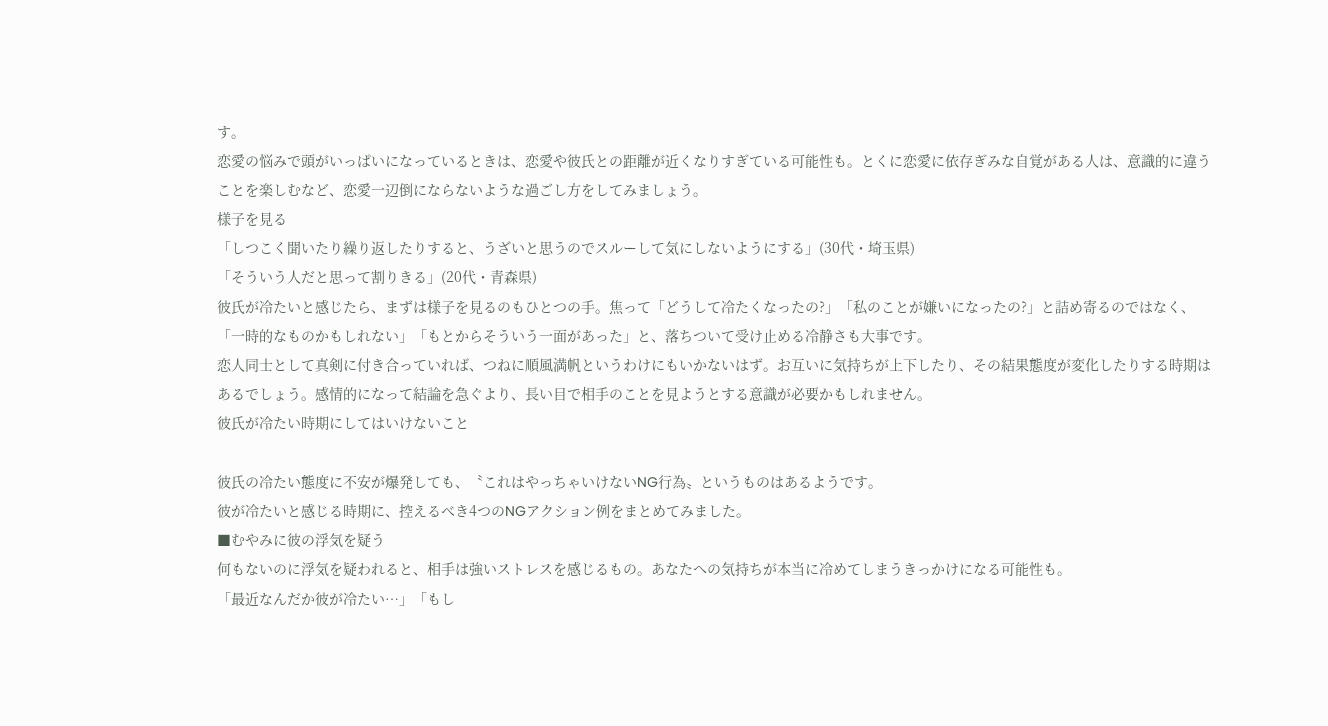す。
恋愛の悩みで頭がいっぱいになっているときは、恋愛や彼氏との距離が近くなりすぎている可能性も。とくに恋愛に依存ぎみな自覚がある人は、意識的に違うことを楽しむなど、恋愛一辺倒にならないような過ごし方をしてみましょう。
様子を見る
「しつこく聞いたり繰り返したりすると、うざいと思うのでスルーして気にしないようにする」(30代・埼玉県)
「そういう人だと思って割りきる」(20代・青森県)
彼氏が冷たいと感じたら、まずは様子を見るのもひとつの手。焦って「どうして冷たくなったの?」「私のことが嫌いになったの?」と詰め寄るのではなく、「一時的なものかもしれない」「もとからそういう一面があった」と、落ちついて受け止める冷静さも大事です。
恋人同士として真剣に付き合っていれば、つねに順風満帆というわけにもいかないはず。お互いに気持ちが上下したり、その結果態度が変化したりする時期はあるでしょう。感情的になって結論を急ぐより、長い目で相手のことを見ようとする意識が必要かもしれません。
彼氏が冷たい時期にしてはいけないこと

彼氏の冷たい態度に不安が爆発しても、〝これはやっちゃいけないNG行為〟というものはあるようです。
彼が冷たいと感じる時期に、控えるべき4つのNGアクション例をまとめてみました。
■むやみに彼の浮気を疑う
何もないのに浮気を疑われると、相手は強いストレスを感じるもの。あなたへの気持ちが本当に冷めてしまうきっかけになる可能性も。
「最近なんだか彼が冷たい…」「もし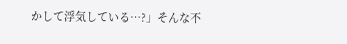かして浮気している…?」そんな不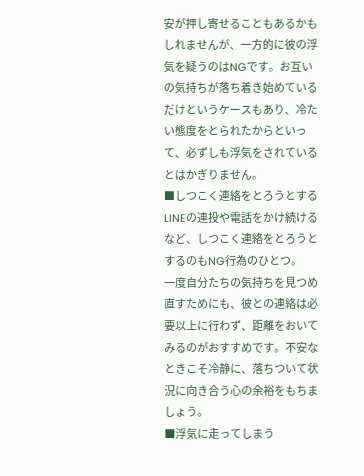安が押し寄せることもあるかもしれませんが、一方的に彼の浮気を疑うのはNGです。お互いの気持ちが落ち着き始めているだけというケースもあり、冷たい態度をとられたからといって、必ずしも浮気をされているとはかぎりません。
■しつこく連絡をとろうとする
LINEの連投や電話をかけ続けるなど、しつこく連絡をとろうとするのもNG行為のひとつ。
一度自分たちの気持ちを見つめ直すためにも、彼との連絡は必要以上に行わず、距離をおいてみるのがおすすめです。不安なときこそ冷静に、落ちついて状況に向き合う心の余裕をもちましょう。
■浮気に走ってしまう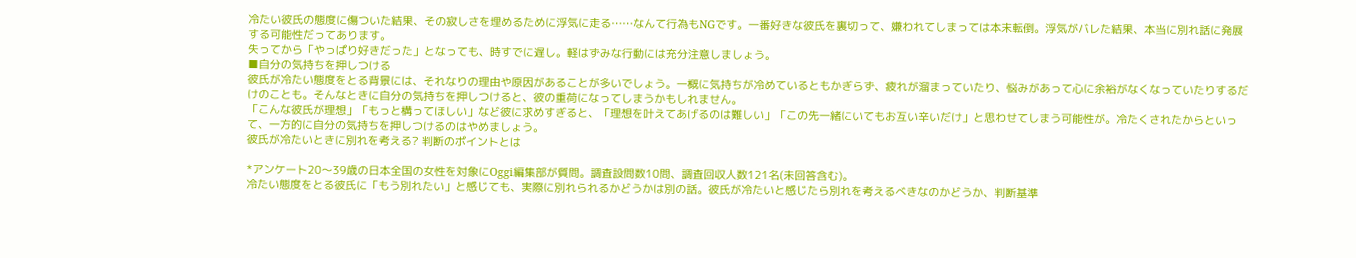冷たい彼氏の態度に傷ついた結果、その寂しさを埋めるために浮気に走る……なんて行為もNGです。一番好きな彼氏を裏切って、嫌われてしまっては本末転倒。浮気がバレた結果、本当に別れ話に発展する可能性だってあります。
失ってから「やっぱり好きだった」となっても、時すでに遅し。軽はずみな行動には充分注意しましょう。
■自分の気持ちを押しつける
彼氏が冷たい態度をとる背景には、それなりの理由や原因があることが多いでしょう。一概に気持ちが冷めているともかぎらず、疲れが溜まっていたり、悩みがあって心に余裕がなくなっていたりするだけのことも。そんなときに自分の気持ちを押しつけると、彼の重荷になってしまうかもしれません。
「こんな彼氏が理想」「もっと構ってほしい」など彼に求めすぎると、「理想を叶えてあげるのは難しい」「この先一緒にいてもお互い辛いだけ」と思わせてしまう可能性が。冷たくされたからといって、一方的に自分の気持ちを押しつけるのはやめましょう。
彼氏が冷たいときに別れを考える? 判断のポイントとは

*アンケート20〜39歳の日本全国の女性を対象にOggi編集部が質問。調査設問数10問、調査回収人数121名(未回答含む)。
冷たい態度をとる彼氏に「もう別れたい」と感じても、実際に別れられるかどうかは別の話。彼氏が冷たいと感じたら別れを考えるべきなのかどうか、判断基準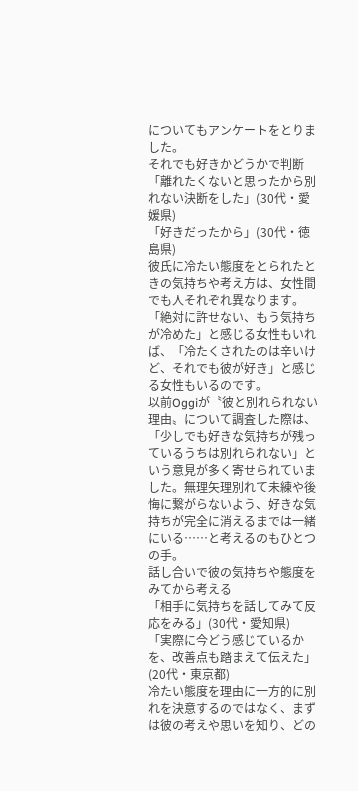についてもアンケートをとりました。
それでも好きかどうかで判断
「離れたくないと思ったから別れない決断をした」(30代・愛媛県)
「好きだったから」(30代・徳島県)
彼氏に冷たい態度をとられたときの気持ちや考え方は、女性間でも人それぞれ異なります。「絶対に許せない、もう気持ちが冷めた」と感じる女性もいれば、「冷たくされたのは辛いけど、それでも彼が好き」と感じる女性もいるのです。
以前Oggiが〝彼と別れられない理由〟について調査した際は、「少しでも好きな気持ちが残っているうちは別れられない」という意見が多く寄せられていました。無理矢理別れて未練や後悔に繋がらないよう、好きな気持ちが完全に消えるまでは一緒にいる……と考えるのもひとつの手。
話し合いで彼の気持ちや態度をみてから考える
「相手に気持ちを話してみて反応をみる」(30代・愛知県)
「実際に今どう感じているかを、改善点も踏まえて伝えた」(20代・東京都)
冷たい態度を理由に一方的に別れを決意するのではなく、まずは彼の考えや思いを知り、どの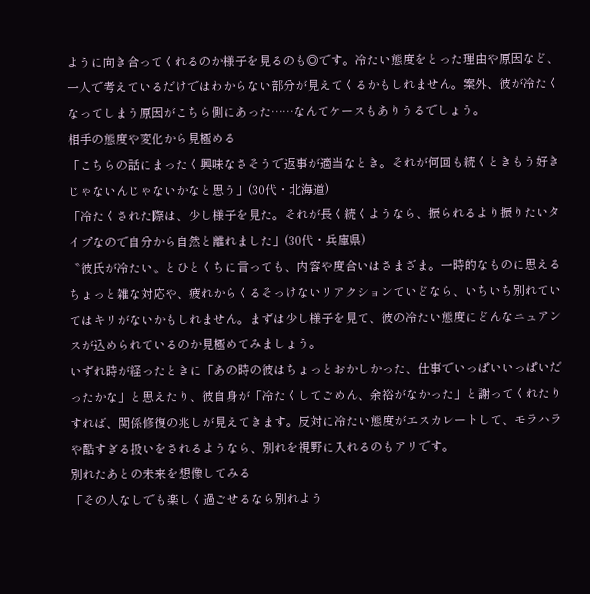ように向き合ってくれるのか様子を見るのも◎です。冷たい態度をとった理由や原因など、一人で考えているだけではわからない部分が見えてくるかもしれません。案外、彼が冷たくなってしまう原因がこちら側にあった……なんてケースもありうるでしょう。
相手の態度や変化から見極める
「こちらの話にまったく興味なさそうで返事が適当なとき。それが何回も続くときもう好きじゃないんじゃないかなと思う」(30代・北海道)
「冷たくされた際は、少し様子を見た。それが長く続くようなら、振られるより振りたいタイプなので自分から自然と離れました」(30代・兵庫県)
〝彼氏が冷たい〟とひとくちに言っても、内容や度合いはさまざま。一時的なものに思えるちょっと雑な対応や、疲れからくるそっけないリアクションていどなら、いちいち別れていてはキリがないかもしれません。まずは少し様子を見て、彼の冷たい態度にどんなニュアンスが込められているのか見極めてみましょう。
いずれ時が経ったときに「あの時の彼はちょっとおかしかった、仕事でいっぱいいっぱいだったかな」と思えたり、彼自身が「冷たくしてごめん、余裕がなかった」と謝ってくれたりすれば、関係修復の兆しが見えてきます。反対に冷たい態度がエスカレートして、モラハラや酷すぎる扱いをされるようなら、別れを視野に入れるのもアリです。
別れたあとの未来を想像してみる
「その人なしでも楽しく過ごせるなら別れよう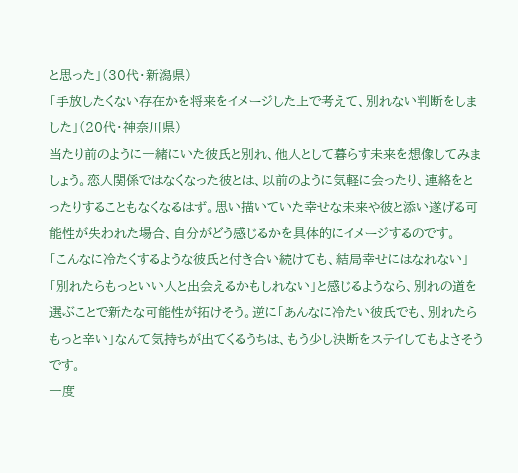と思った」(30代・新潟県)
「手放したくない存在かを将来をイメージした上で考えて、別れない判断をしました」(20代・神奈川県)
当たり前のように一緒にいた彼氏と別れ、他人として暮らす未来を想像してみましょう。恋人関係ではなくなった彼とは、以前のように気軽に会ったり、連絡をとったりすることもなくなるはず。思い描いていた幸せな未来や彼と添い遂げる可能性が失われた場合、自分がどう感じるかを具体的にイメージするのです。
「こんなに冷たくするような彼氏と付き合い続けても、結局幸せにはなれない」「別れたらもっといい人と出会えるかもしれない」と感じるようなら、別れの道を選ぶことで新たな可能性が拓けそう。逆に「あんなに冷たい彼氏でも、別れたらもっと辛い」なんて気持ちが出てくるうちは、もう少し決断をステイしてもよさそうです。
一度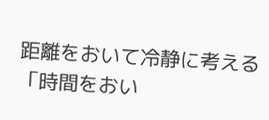距離をおいて冷静に考える
「時間をおい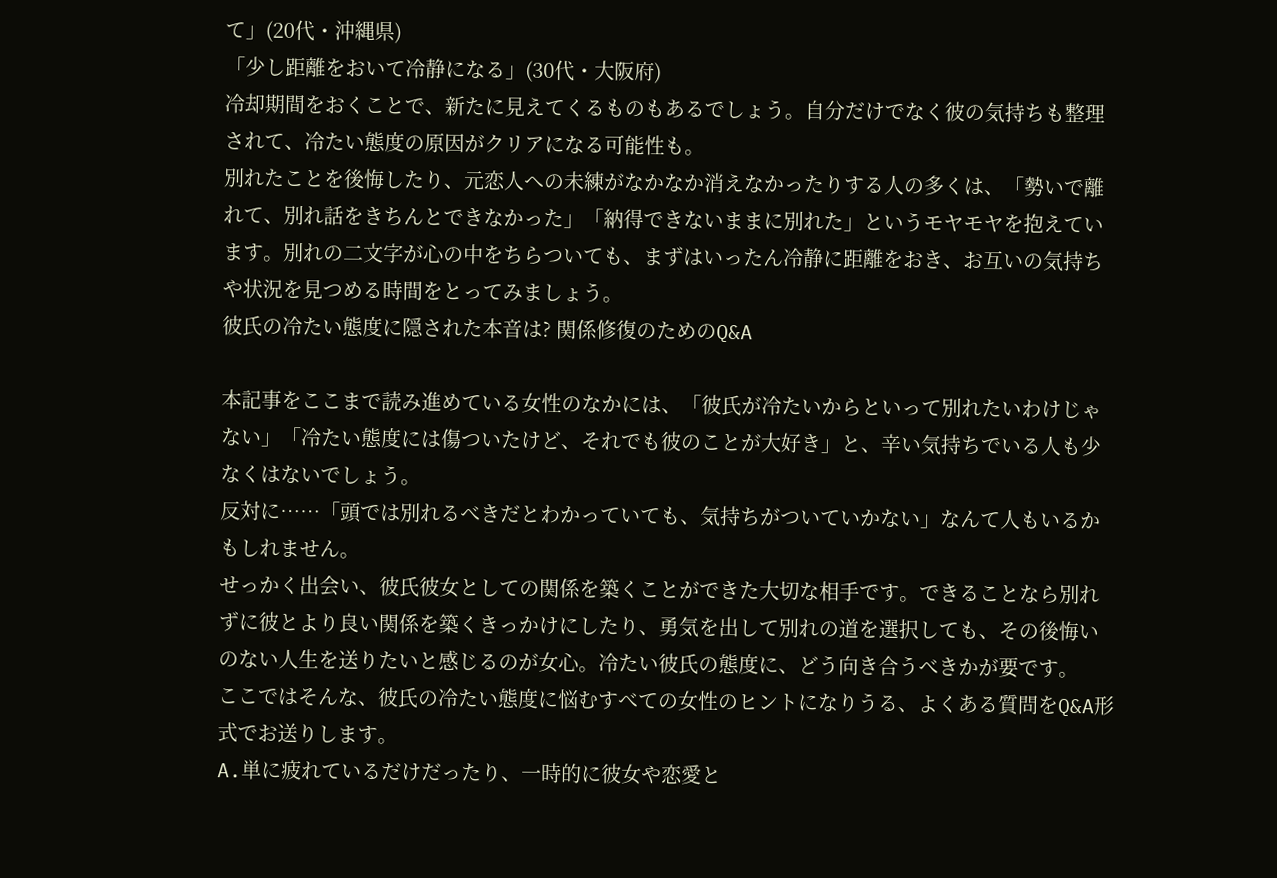て」(20代・沖縄県)
「少し距離をおいて冷静になる」(30代・大阪府)
冷却期間をおくことで、新たに見えてくるものもあるでしょう。自分だけでなく彼の気持ちも整理されて、冷たい態度の原因がクリアになる可能性も。
別れたことを後悔したり、元恋人への未練がなかなか消えなかったりする人の多くは、「勢いで離れて、別れ話をきちんとできなかった」「納得できないままに別れた」というモヤモヤを抱えています。別れの二文字が心の中をちらついても、まずはいったん冷静に距離をおき、お互いの気持ちや状況を見つめる時間をとってみましょう。
彼氏の冷たい態度に隠された本音は? 関係修復のためのQ&A

本記事をここまで読み進めている女性のなかには、「彼氏が冷たいからといって別れたいわけじゃない」「冷たい態度には傷ついたけど、それでも彼のことが大好き」と、辛い気持ちでいる人も少なくはないでしょう。
反対に……「頭では別れるべきだとわかっていても、気持ちがついていかない」なんて人もいるかもしれません。
せっかく出会い、彼氏彼女としての関係を築くことができた大切な相手です。できることなら別れずに彼とより良い関係を築くきっかけにしたり、勇気を出して別れの道を選択しても、その後悔いのない人生を送りたいと感じるのが女心。冷たい彼氏の態度に、どう向き合うべきかが要です。
ここではそんな、彼氏の冷たい態度に悩むすべての女性のヒントになりうる、よくある質問をQ&A形式でお送りします。
A.単に疲れているだけだったり、一時的に彼女や恋愛と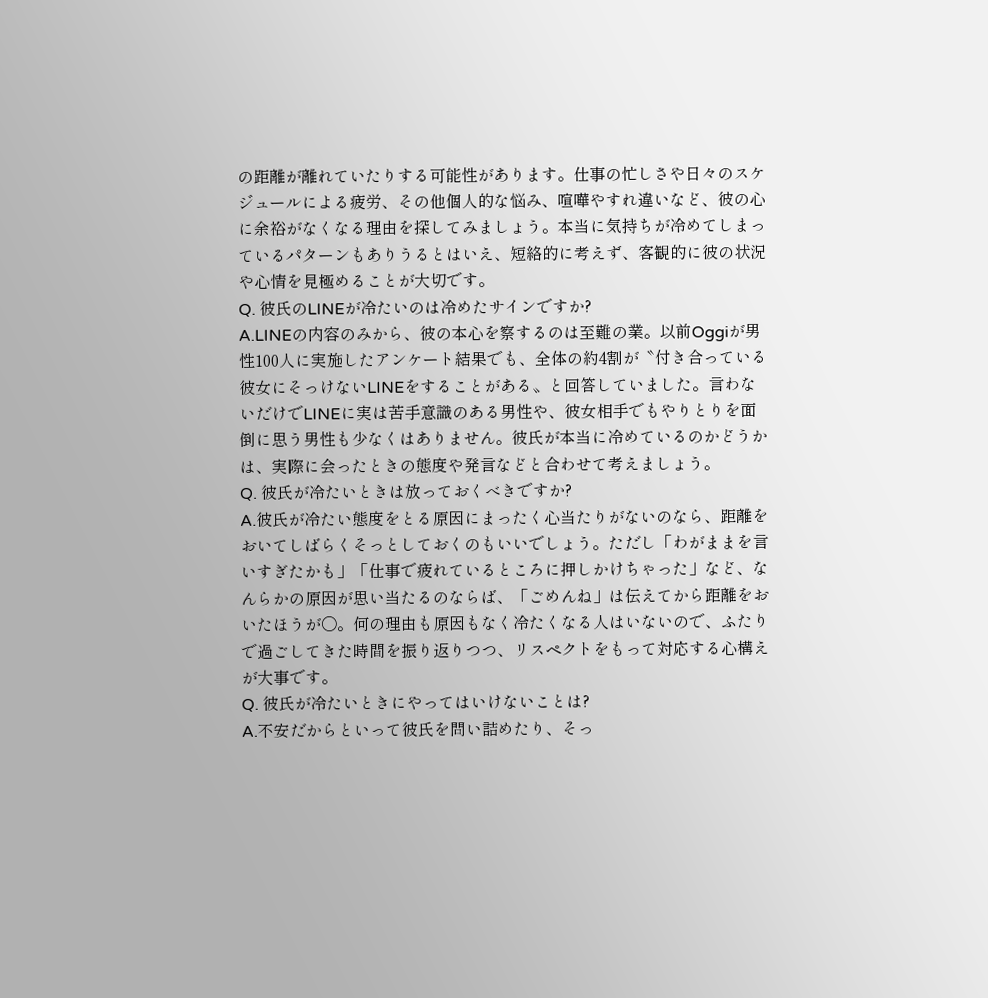の距離が離れていたりする可能性があります。仕事の忙しさや日々のスケジュールによる疲労、その他個人的な悩み、喧嘩やすれ違いなど、彼の心に余裕がなくなる理由を探してみましょう。本当に気持ちが冷めてしまっているパターンもありうるとはいえ、短絡的に考えず、客観的に彼の状況や心情を見極めることが大切です。
Q. 彼氏のLINEが冷たいのは冷めたサインですか?
A.LINEの内容のみから、彼の本心を察するのは至難の業。以前Oggiが男性100人に実施したアンケート結果でも、全体の約4割が〝付き合っている彼女にそっけないLINEをすることがある〟と回答していました。言わないだけでLINEに実は苦手意識のある男性や、彼女相手でもやりとりを面倒に思う男性も少なくはありません。彼氏が本当に冷めているのかどうかは、実際に会ったときの態度や発言などと合わせて考えましょう。
Q. 彼氏が冷たいときは放っておくべきですか?
A.彼氏が冷たい態度をとる原因にまったく心当たりがないのなら、距離をおいてしばらくそっとしておくのもいいでしょう。ただし「わがままを言いすぎたかも」「仕事で疲れているところに押しかけちゃった」など、なんらかの原因が思い当たるのならば、「ごめんね」は伝えてから距離をおいたほうが〇。何の理由も原因もなく冷たくなる人はいないので、ふたりで過ごしてきた時間を振り返りつつ、リスペクトをもって対応する心構えが大事です。
Q. 彼氏が冷たいときにやってはいけないことは?
A.不安だからといって彼氏を問い詰めたり、そっ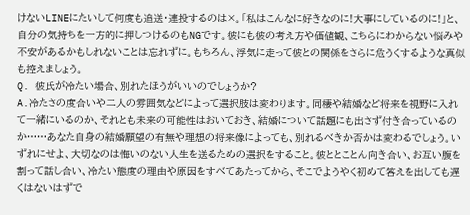けないLINEにたいして何度も追送・連投するのは×。「私はこんなに好きなのに!大事にしているのに!」と、自分の気持ちを一方的に押しつけるのもNGです。彼にも彼の考え方や価値観、こちらにわからない悩みや不安があるかもしれないことは忘れずに。もちろん、浮気に走って彼との関係をさらに危うくするような真似も控えましょう。
Q. 彼氏が冷たい場合、別れたほうがいいのでしょうか?
A.冷たさの度合いや二人の雰囲気などによって選択肢は変わります。同棲や結婚など将来を視野に入れて一緒にいるのか、それとも未来の可能性はおいておき、結婚について話題にも出さず付き合っているのか……あなた自身の結婚願望の有無や理想の将来像によっても、別れるべきか否かは変わるでしょう。いずれにせよ、大切なのは悔いのない人生を送るための選択をすること。彼ととことん向き合い、お互い腹を割って話し合い、冷たい態度の理由や原因をすべてあたってから、そこでようやく初めて答えを出しても遅くはないはずで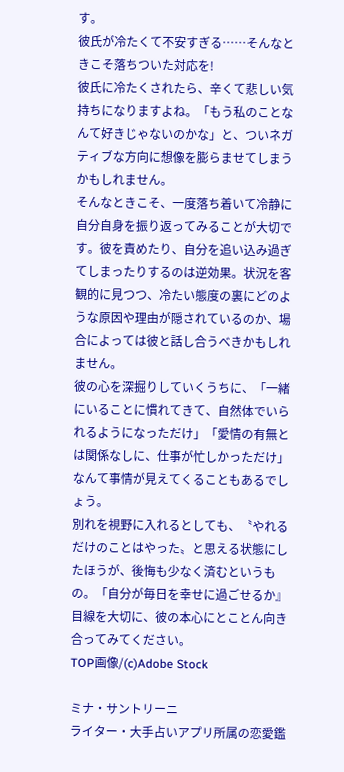す。
彼氏が冷たくて不安すぎる……そんなときこそ落ちついた対応を!
彼氏に冷たくされたら、辛くて悲しい気持ちになりますよね。「もう私のことなんて好きじゃないのかな」と、ついネガティブな方向に想像を膨らませてしまうかもしれません。
そんなときこそ、一度落ち着いて冷静に自分自身を振り返ってみることが大切です。彼を責めたり、自分を追い込み過ぎてしまったりするのは逆効果。状況を客観的に見つつ、冷たい態度の裏にどのような原因や理由が隠されているのか、場合によっては彼と話し合うべきかもしれません。
彼の心を深掘りしていくうちに、「一緒にいることに慣れてきて、自然体でいられるようになっただけ」「愛情の有無とは関係なしに、仕事が忙しかっただけ」なんて事情が見えてくることもあるでしょう。
別れを視野に入れるとしても、〝やれるだけのことはやった〟と思える状態にしたほうが、後悔も少なく済むというもの。「自分が毎日を幸せに過ごせるか』目線を大切に、彼の本心にとことん向き合ってみてください。
TOP画像/(c)Adobe Stock

ミナ・サントリーニ
ライター・大手占いアプリ所属の恋愛鑑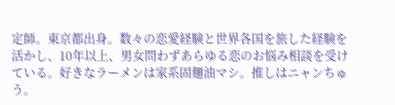定師。東京都出身。数々の恋愛経験と世界各国を旅した経験を活かし、10年以上、男女問わずあらゆる恋のお悩み相談を受けている。好きなラーメンは家系固麺油マシ。推しはニャンちゅう。